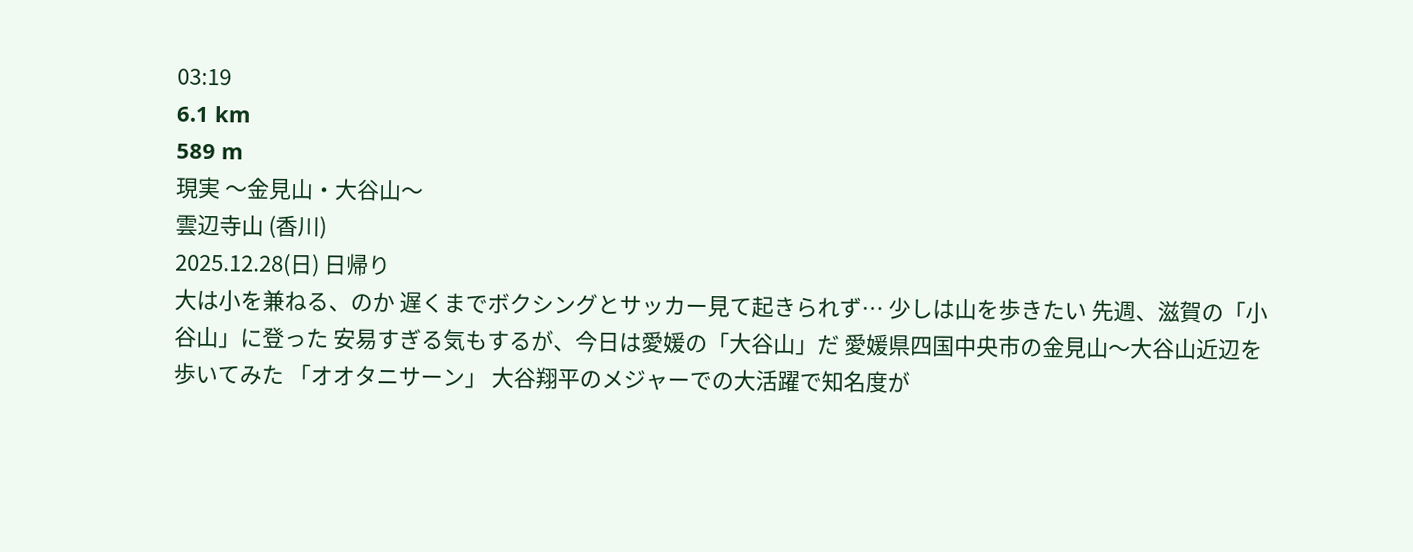03:19
6.1 km
589 m
現実 〜金見山・大谷山〜
雲辺寺山 (香川)
2025.12.28(日) 日帰り
大は小を兼ねる、のか 遅くまでボクシングとサッカー見て起きられず… 少しは山を歩きたい 先週、滋賀の「小谷山」に登った 安易すぎる気もするが、今日は愛媛の「大谷山」だ 愛媛県四国中央市の金見山〜大谷山近辺を歩いてみた 「オオタニサーン」 大谷翔平のメジャーでの大活躍で知名度が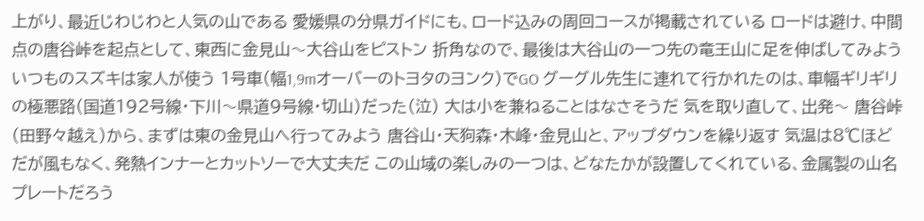上がり、最近じわじわと人気の山である 愛媛県の分県ガイドにも、ロード込みの周回コースが掲載されている ロードは避け、中間点の唐谷峠を起点として、東西に金見山〜大谷山をピストン 折角なので、最後は大谷山の一つ先の竜王山に足を伸ばしてみよう いつものスズキは家人が使う 1号車(幅1,9mオーバーのトヨタのヨンク)でGO グーグル先生に連れて行かれたのは、車幅ギリギリの極悪路(国道192号線・下川〜県道9号線・切山)だった(泣) 大は小を兼ねることはなさそうだ 気を取り直して、出発〜 唐谷峠(田野々越え)から、まずは東の金見山へ行ってみよう 唐谷山・天狗森・木峰・金見山と、アップダウンを繰り返す 気温は8℃ほどだが風もなく、発熱インナーとカットソーで大丈夫だ この山域の楽しみの一つは、どなたかが設置してくれている、金属製の山名プレートだろう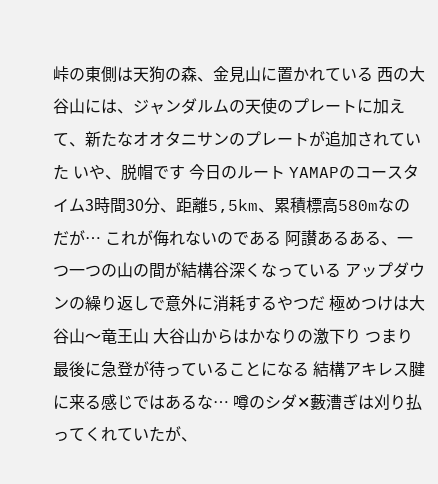峠の東側は天狗の森、金見山に置かれている 西の大谷山には、ジャンダルムの天使のプレートに加えて、新たなオオタニサンのプレートが追加されていた いや、脱帽です 今日のルート YAMAPのコースタイム3時間30分、距離5,5km、累積標高580mなのだが… これが侮れないのである 阿讃あるある、一つ一つの山の間が結構谷深くなっている アップダウンの繰り返しで意外に消耗するやつだ 極めつけは大谷山〜竜王山 大谷山からはかなりの激下り つまり最後に急登が待っていることになる 結構アキレス腱に来る感じではあるな… 噂のシダ✕藪漕ぎは刈り払ってくれていたが、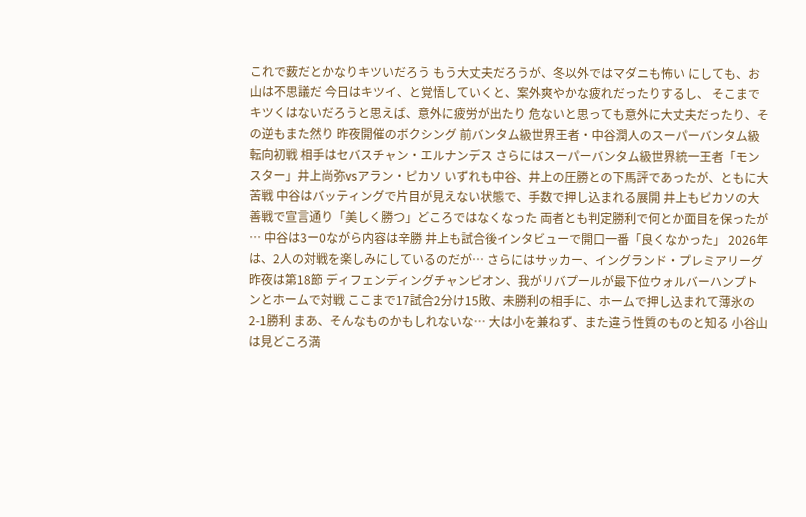これで薮だとかなりキツいだろう もう大丈夫だろうが、冬以外ではマダニも怖い にしても、お山は不思議だ 今日はキツイ、と覚悟していくと、案外爽やかな疲れだったりするし、 そこまでキツくはないだろうと思えば、意外に疲労が出たり 危ないと思っても意外に大丈夫だったり、その逆もまた然り 昨夜開催のボクシング 前バンタム級世界王者・中谷潤人のスーパーバンタム級転向初戦 相手はセバスチャン・エルナンデス さらにはスーパーバンタム級世界統一王者「モンスター」井上尚弥vsアラン・ピカソ いずれも中谷、井上の圧勝との下馬評であったが、ともに大苦戦 中谷はバッティングで片目が見えない状態で、手数で押し込まれる展開 井上もピカソの大善戦で宣言通り「美しく勝つ」どころではなくなった 両者とも判定勝利で何とか面目を保ったが⋯ 中谷は3ー0ながら内容は辛勝 井上も試合後インタビューで開口一番「良くなかった」 2026年は、2人の対戦を楽しみにしているのだが⋯ さらにはサッカー、イングランド・プレミアリーグ 昨夜は第18節 ディフェンディングチャンピオン、我がリバプールが最下位ウォルバーハンプトンとホームで対戦 ここまで17試合2分け15敗、未勝利の相手に、ホームで押し込まれて薄氷の2-1勝利 まあ、そんなものかもしれないな⋯ 大は小を兼ねず、また違う性質のものと知る 小谷山は見どころ満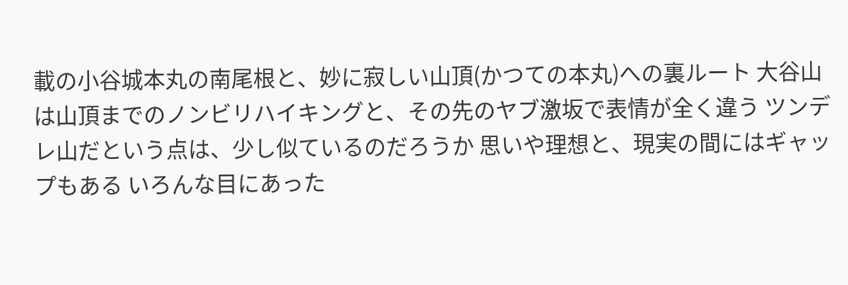載の小谷城本丸の南尾根と、妙に寂しい山頂(かつての本丸)への裏ルート 大谷山は山頂までのノンビリハイキングと、その先のヤブ激坂で表情が全く違う ツンデレ山だという点は、少し似ているのだろうか 思いや理想と、現実の間にはギャップもある いろんな目にあった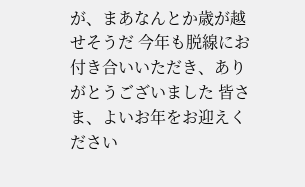が、まあなんとか歳が越せそうだ 今年も脱線にお付き合いいただき、ありがとうございました 皆さま、よいお年をお迎えください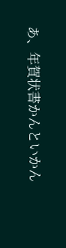あ、年賀状書かんといかん